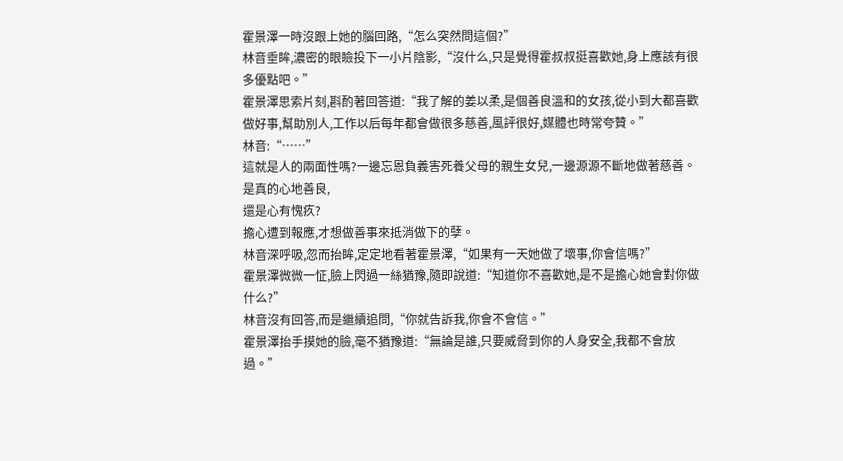霍景澤一時沒跟上她的腦回路,“怎么突然問這個?”
林音垂眸,濃密的眼瞼投下一小片陰影,“沒什么,只是覺得霍叔叔挺喜歡她,身上應該有很多優點吧。”
霍景澤思索片刻,斟酌著回答道:“我了解的姜以柔,是個善良溫和的女孩,從小到大都喜歡做好事,幫助別人,工作以后每年都會做很多慈善,風評很好,媒體也時常夸贊。”
林音:“……”
這就是人的兩面性嗎?一邊忘恩負義害死養父母的親生女兒,一邊源源不斷地做著慈善。
是真的心地善良,
還是心有愧疚?
擔心遭到報應,才想做善事來抵消做下的孽。
林音深呼吸,忽而抬眸,定定地看著霍景澤,“如果有一天她做了壞事,你會信嗎?”
霍景澤微微一怔,臉上閃過一絲猶豫,隨即說道:“知道你不喜歡她,是不是擔心她會對你做什么?”
林音沒有回答,而是繼續追問,“你就告訴我,你會不會信。”
霍景澤抬手摸她的臉,毫不猶豫道:“無論是誰,只要威脅到你的人身安全,我都不會放過。”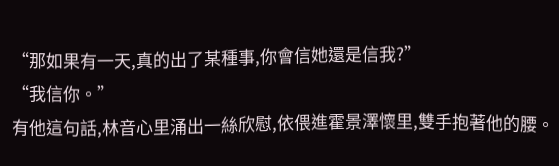“那如果有一天,真的出了某種事,你會信她還是信我?”
“我信你。”
有他這句話,林音心里涌出一絲欣慰,依偎進霍景澤懷里,雙手抱著他的腰。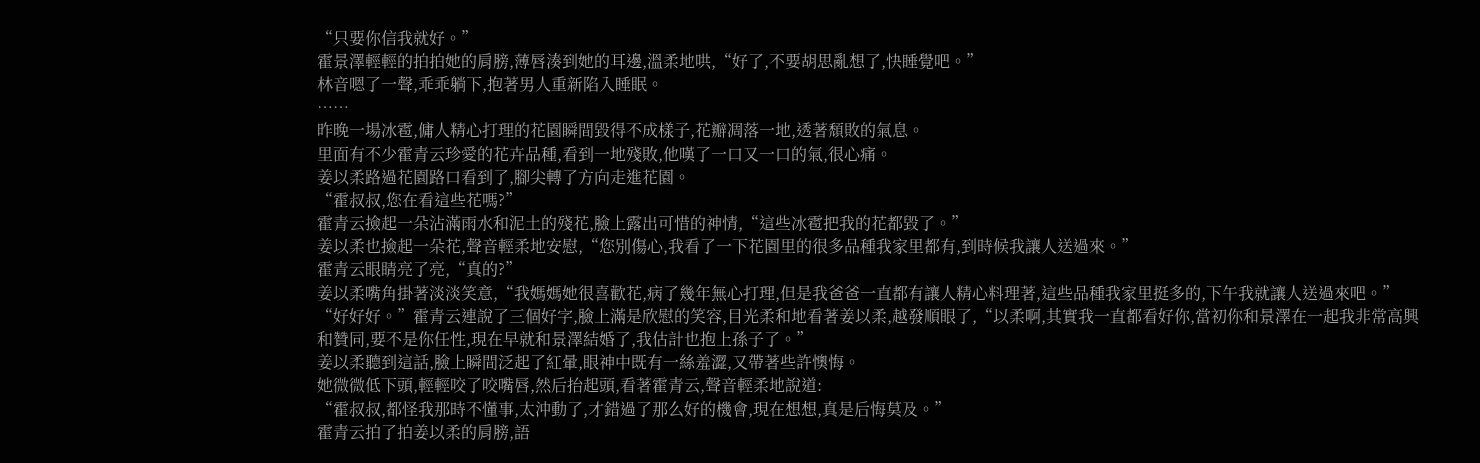“只要你信我就好。”
霍景澤輕輕的拍拍她的肩膀,薄唇湊到她的耳邊,溫柔地哄,“好了,不要胡思亂想了,快睡覺吧。”
林音嗯了一聲,乖乖躺下,抱著男人重新陷入睡眠。
……
昨晚一場冰雹,傭人精心打理的花園瞬間毀得不成樣子,花瓣凋落一地,透著頹敗的氣息。
里面有不少霍青云珍愛的花卉品種,看到一地殘敗,他嘆了一口又一口的氣,很心痛。
姜以柔路過花園路口看到了,腳尖轉了方向走進花園。
“霍叔叔,您在看這些花嗎?”
霍青云撿起一朵沾滿雨水和泥土的殘花,臉上露出可惜的神情,“這些冰雹把我的花都毀了。”
姜以柔也撿起一朵花,聲音輕柔地安慰,“您別傷心,我看了一下花園里的很多品種我家里都有,到時候我讓人送過來。”
霍青云眼睛亮了亮,“真的?”
姜以柔嘴角掛著淡淡笑意,“我媽媽她很喜歡花,病了幾年無心打理,但是我爸爸一直都有讓人精心料理著,這些品種我家里挺多的,下午我就讓人送過來吧。”
“好好好。”霍青云連說了三個好字,臉上滿是欣慰的笑容,目光柔和地看著姜以柔,越發順眼了,“以柔啊,其實我一直都看好你,當初你和景澤在一起我非常高興和贊同,要不是你任性,現在早就和景澤結婚了,我估計也抱上孫子了。”
姜以柔聽到這話,臉上瞬間泛起了紅暈,眼神中既有一絲羞澀,又帶著些許懊悔。
她微微低下頭,輕輕咬了咬嘴唇,然后抬起頭,看著霍青云,聲音輕柔地說道:
“霍叔叔,都怪我那時不懂事,太沖動了,才錯過了那么好的機會,現在想想,真是后悔莫及。”
霍青云拍了拍姜以柔的肩膀,語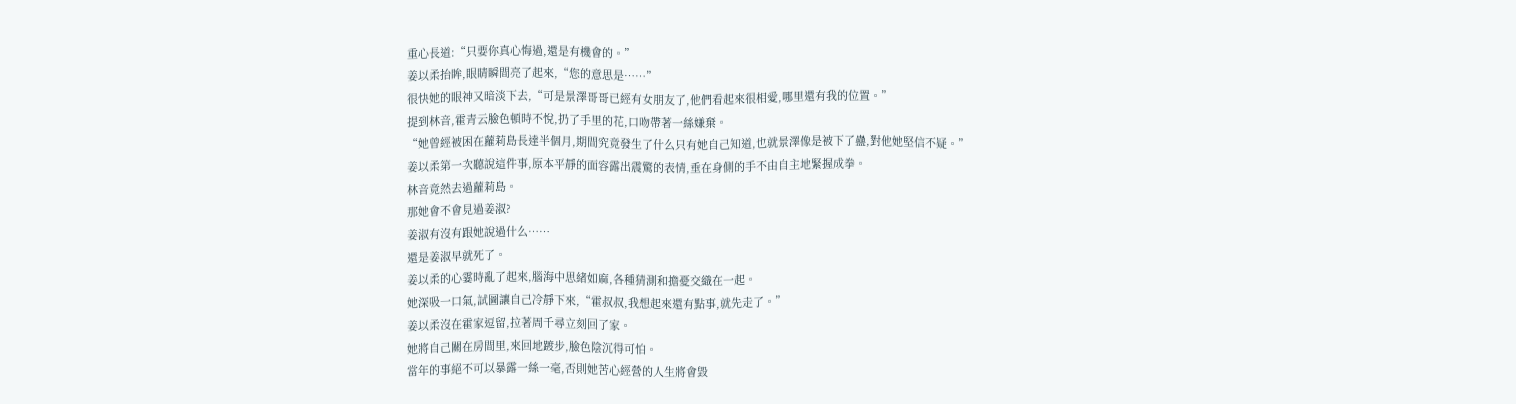重心長道:“只要你真心悔過,還是有機會的。”
姜以柔抬眸,眼睛瞬間亮了起來,“您的意思是……”
很快她的眼神又暗淡下去,“可是景澤哥哥已經有女朋友了,他們看起來很相愛,哪里還有我的位置。”
提到林音,霍青云臉色頓時不悅,扔了手里的花,口吻帶著一絲嫌棄。
“她曾經被困在蘿莉島長達半個月,期間究竟發生了什么只有她自己知道,也就景澤像是被下了蠱,對他她堅信不疑。”
姜以柔第一次聽說這件事,原本平靜的面容露出震驚的表情,垂在身側的手不由自主地緊握成拳。
林音竟然去過蘿莉島。
那她會不會見過姜淑?
姜淑有沒有跟她說過什么……
還是姜淑早就死了。
姜以柔的心霎時亂了起來,腦海中思緒如麻,各種猜測和擔憂交織在一起。
她深吸一口氣,試圖讓自己冷靜下來,“霍叔叔,我想起來還有點事,就先走了。”
姜以柔沒在霍家逗留,拉著周千尋立刻回了家。
她將自己關在房間里,來回地踱步,臉色陰沉得可怕。
當年的事絕不可以暴露一絲一毫,否則她苦心經營的人生將會毀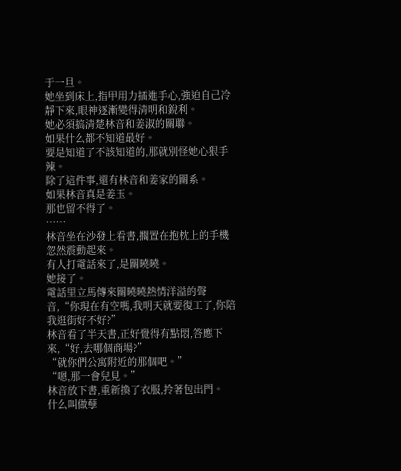于一旦。
她坐到床上,指甲用力插進手心,強迫自己冷靜下來,眼神逐漸變得清明和銳利。
她必須搞清楚林音和姜淑的關聯。
如果什么都不知道最好。
要是知道了不該知道的,那就別怪她心狠手辣。
除了這件事,還有林音和姜家的關系。
如果林音真是姜玉。
那也留不得了。
……
林音坐在沙發上看書,擱置在抱枕上的手機忽然震動起來。
有人打電話來了,是關曉曉。
她接了。
電話里立馬傳來關曉曉熱情洋溢的聲音,“你現在有空嗎,我明天就要復工了,你陪我逛街好不好?”
林音看了半天書,正好覺得有點悶,答應下來,“好,去哪個商場?”
“就你們公寓附近的那個吧。”
“嗯,那一會兒見。”
林音放下書,重新換了衣服,拎著包出門。
什么叫做孽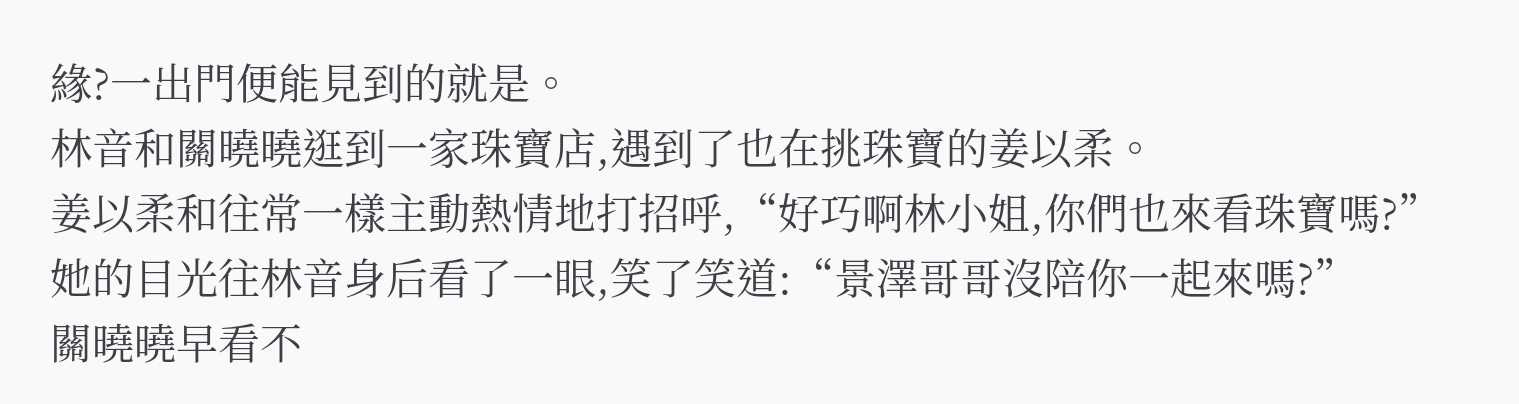緣?一出門便能見到的就是。
林音和關曉曉逛到一家珠寶店,遇到了也在挑珠寶的姜以柔。
姜以柔和往常一樣主動熱情地打招呼,“好巧啊林小姐,你們也來看珠寶嗎?”
她的目光往林音身后看了一眼,笑了笑道:“景澤哥哥沒陪你一起來嗎?”
關曉曉早看不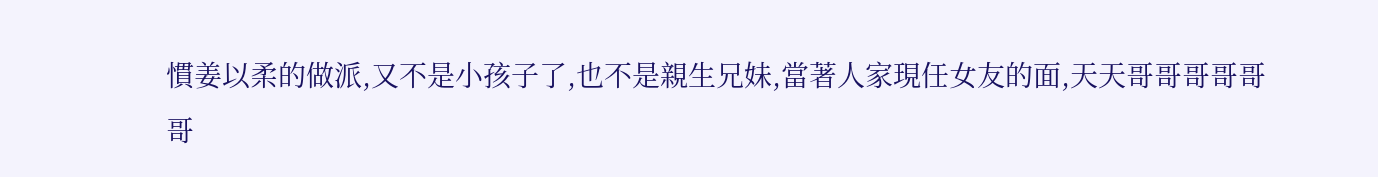慣姜以柔的做派,又不是小孩子了,也不是親生兄妹,當著人家現任女友的面,天天哥哥哥哥哥哥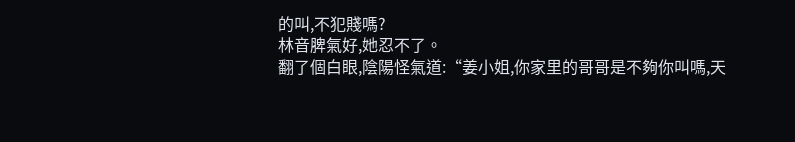的叫,不犯賤嗎?
林音脾氣好,她忍不了。
翻了個白眼,陰陽怪氣道:“姜小姐,你家里的哥哥是不夠你叫嗎,天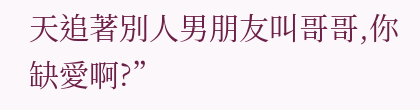天追著別人男朋友叫哥哥,你缺愛啊?”